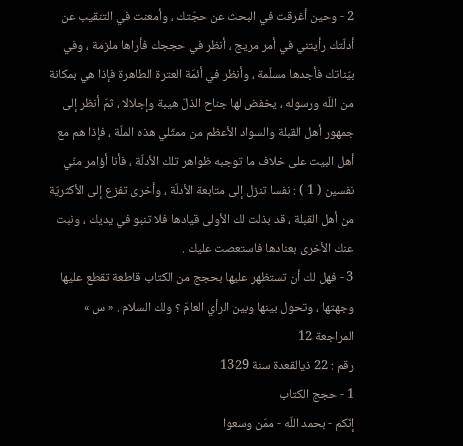2 - وحين أغرقت في البحث عن حجّتك ، وأمعنت في التنقيب عن أدلّتك رأيتني في أمر مريج ، أنظر في حججك فأراها ملزمة ، وفي بيّناتك فأجدها مسلّمة ، وأنظر في أئمّة العترة الطاهرة فإذا هي بمكانة من اللّه ورسوله ، يخفض لها جناح الذلّ هيبة وإجلالا ، ثمّ أنظر إلى جمهور أهل القبلة والسواد الأعظم من ممثّلي هذه الملّة ، فإذا هم مع أهل البيت على خلاف ما توجبه ظواهر تلك الأدلّة ، فأنا أؤامر منّي نفسين ( 1 ) : نفسا تنزل إلى متابعة الأدلّة ، وأخرى تفزع إلى الأكثريّة من أهل القبلة ، قد بذلت لك الأولى قيادها فلا تنبو في يديك ، ونبت عنك الأخرى بعنادها فاستعصت عليك .
3 - فهل لك أن تستظهر عليها بحجج من الكتاب قاطعة تقطع عليها وجهتها ، وتحول بينها وبين الرأي العامّ ؟ ولك السلام . « س »
المراجعة 12
رقم : 22 ذيالقعدة سنة 1329
1 - حجج الكتاب
إنّكم - بحمد اللّه - ممّن وسعوا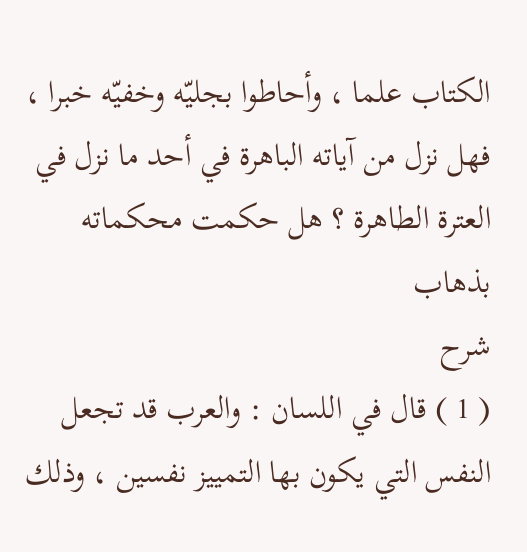الكتاب علما ، وأحاطوا بجليّه وخفيّه خبرا ، فهل نزل من آياته الباهرة في أحد ما نزل في العترة الطاهرة ؟ هل حكمت محكماته بذهاب
شرح
( 1 ) قال في اللسان : والعرب قد تجعل النفس التي يكون بها التمييز نفسين ، وذلك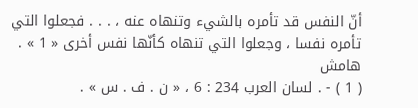أنّ النفس قد تأمره بالشيء وتنهاه عنه ، . . . فجعلوا التي تأمره نفسا ، وجعلوا التي تنهاه كأنّها نفس أخرى « 1 » .
هامش
( 1 ) - . لسان العرب 234 : 6 ، « ن . ف . س » .